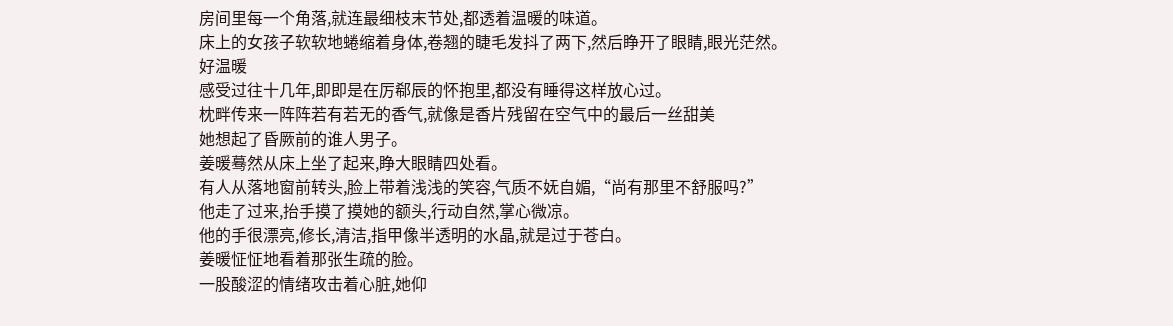房间里每一个角落,就连最细枝末节处,都透着温暖的味道。
床上的女孩子软软地蜷缩着身体,卷翘的睫毛发抖了两下,然后睁开了眼睛,眼光茫然。
好温暖
感受过往十几年,即即是在厉郗辰的怀抱里,都没有睡得这样放心过。
枕畔传来一阵阵若有若无的香气,就像是香片残留在空气中的最后一丝甜美
她想起了昏厥前的谁人男子。
姜暖蓦然从床上坐了起来,睁大眼睛四处看。
有人从落地窗前转头,脸上带着浅浅的笑容,气质不妩自媚,“尚有那里不舒服吗?”
他走了过来,抬手摸了摸她的额头,行动自然,掌心微凉。
他的手很漂亮,修长,清洁,指甲像半透明的水晶,就是过于苍白。
姜暖怔怔地看着那张生疏的脸。
一股酸涩的情绪攻击着心脏,她仰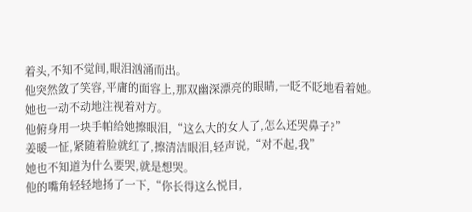着头,不知不觉间,眼泪汹涌而出。
他突然敛了笑容,平庸的面容上,那双幽深漂亮的眼睛,一眨不眨地看着她。
她也一动不动地注视着对方。
他俯身用一块手帕给她擦眼泪,“这么大的女人了,怎么还哭鼻子?”
姜暖一怔,紧随着脸就红了,擦清洁眼泪,轻声说,“对不起,我”
她也不知道为什么要哭,就是想哭。
他的嘴角轻轻地扬了一下,“你长得这么悦目,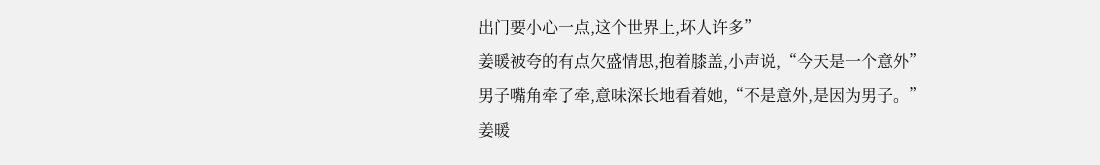出门要小心一点,这个世界上,坏人许多”
姜暖被夸的有点欠盛情思,抱着膝盖,小声说,“今天是一个意外”
男子嘴角牵了牵,意味深长地看着她,“不是意外,是因为男子。”
姜暖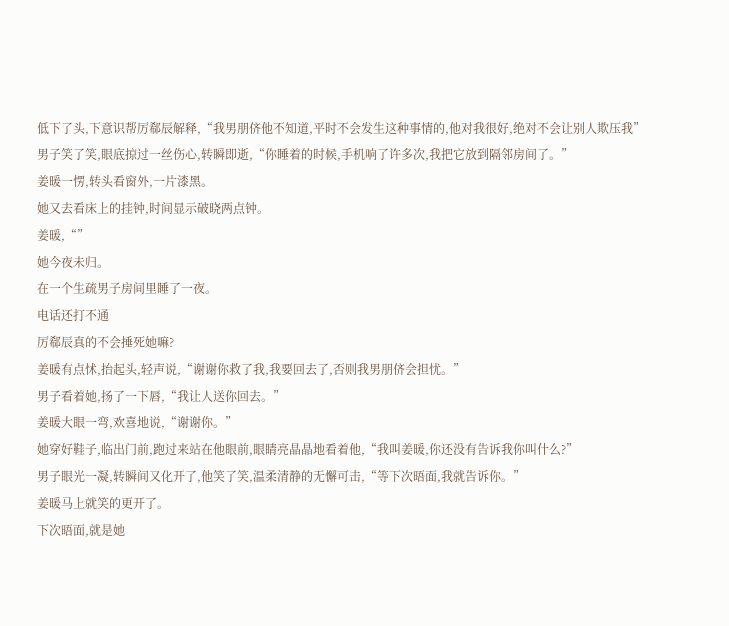低下了头,下意识帮厉郗辰解释,“我男朋侪他不知道,平时不会发生这种事情的,他对我很好,绝对不会让别人欺压我”
男子笑了笑,眼底掠过一丝伤心,转瞬即逝,“你睡着的时候,手机响了许多次,我把它放到隔邻房间了。”
姜暖一愣,转头看窗外,一片漆黑。
她又去看床上的挂钟,时间显示破晓两点钟。
姜暖,“”
她今夜未归。
在一个生疏男子房间里睡了一夜。
电话还打不通
厉郗辰真的不会捶死她嘛?
姜暖有点怵,抬起头,轻声说,“谢谢你救了我,我要回去了,否则我男朋侪会担忧。”
男子看着她,扬了一下唇,“我让人送你回去。”
姜暖大眼一弯,欢喜地说,“谢谢你。”
她穿好鞋子,临出门前,跑过来站在他眼前,眼睛亮晶晶地看着他,“我叫姜暖,你还没有告诉我你叫什么?”
男子眼光一凝,转瞬间又化开了,他笑了笑,温柔清静的无懈可击,“等下次晤面,我就告诉你。”
姜暖马上就笑的更开了。
下次晤面,就是她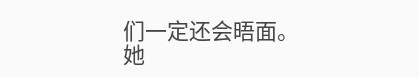们一定还会晤面。
她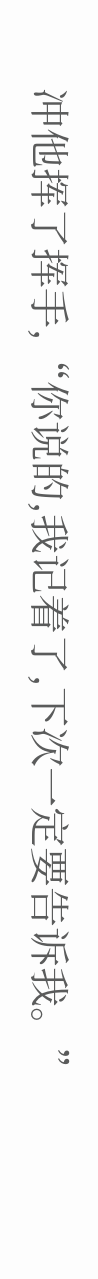冲他挥了挥手,“你说的,我记着了,下次一定要告诉我。”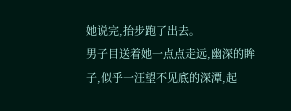她说完,抬步跑了出去。
男子目送着她一点点走远,幽深的眸子,似乎一汪望不见底的深潭,起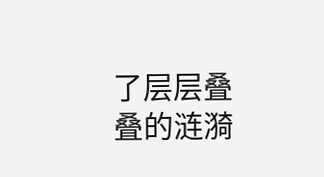了层层叠叠的涟漪